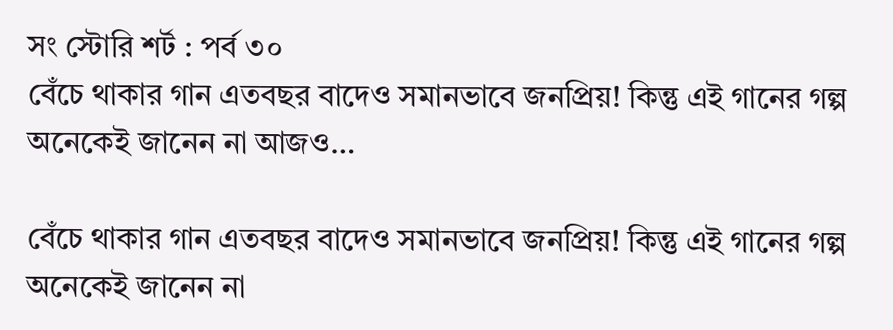সং স্টোরি শর্ট : পর্ব ৩০
বেঁচে থাকার গান এতবছর বাদেও সমানভাবে জনপ্রিয়! কিন্তু এই গানের গল্প অনেকেই জানেন না আজও…

বেঁচে থাকার গান এতবছর বাদেও সমানভাবে জনপ্রিয়! কিন্তু এই গানের গল্প অনেকেই জানেন না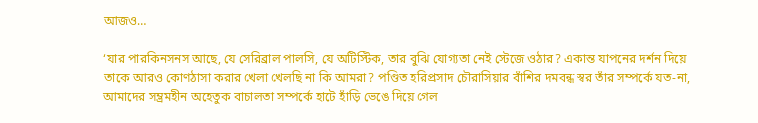আজও…

‘যার পারকিনসনস আছে, যে সেরিব্রাল পালসি, যে অটিস্টিক, তার বুঝি যোগ্যতা নেই স্টেজে ওঠার? একান্ত যাপনের দর্শন দিয়ে তাকে আরও কোণঠাসা করার খেলা খেলছি না কি আমরা? পণ্ডিত হরিপ্রসাদ চৌরাসিয়ার বাঁশির দমবন্ধ স্বর তাঁর সম্পর্কে যত-না, আমাদের সম্ভ্রমহীন অহেতুক বাচালতা সম্পর্কে হাটে হাঁড়ি ভেঙে দিয়ে গেল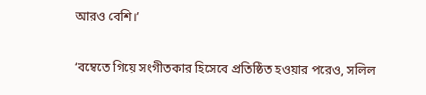আরও বেশি।’

‘বম্বেতে গিয়ে সংগীতকার হিসেবে প্রতিষ্ঠিত হওয়ার পরেও, সলিল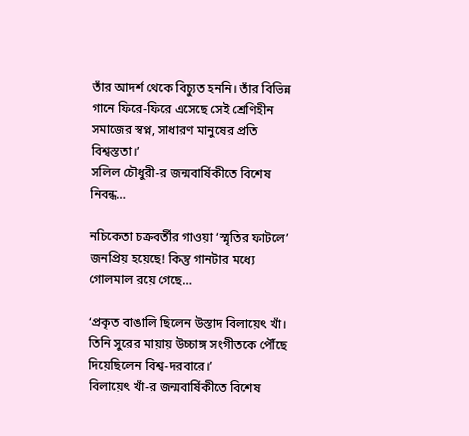তাঁর আদর্শ থেকে বিচ্যুত হননি। তাঁর বিভিন্ন গানে ফিরে-ফিরে এসেছে সেই শ্রেণিহীন সমাজের স্বপ্ন, সাধারণ মানুষের প্রতি বিশ্বস্ততা।’
সলিল চৌধুরী-র জন্মবার্ষিকীতে বিশেষ নিবন্ধ…

নচিকেতা চক্রবর্তীর গাওয়া ‘স্মৃতির ফাটলে’ জনপ্রিয় হয়েছে! কিন্তু গানটার মধ্যে গোলমাল রয়ে গেছে…

‘প্রকৃত বাঙালি ছিলেন উস্তাদ বিলায়েৎ খাঁ। তিনি সুরের মায়ায় উচ্চাঙ্গ সংগীতকে পৌঁছে দিয়েছিলেন বিশ্ব-দরবারে।’
বিলায়েৎ খাঁ-র জন্মবার্ষিকীতে বিশেষ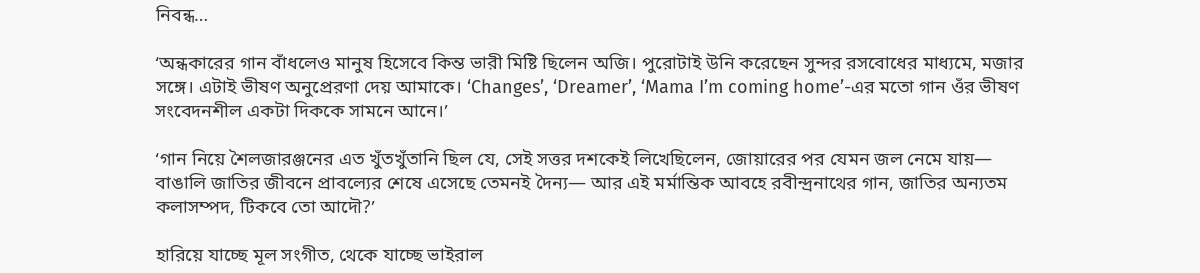নিবন্ধ…

‘অন্ধকারের গান বাঁধলেও মানুষ হিসেবে কিন্ত ভারী মিষ্টি ছিলেন অজি। পুরোটাই উনি করেছেন সুন্দর রসবোধের মাধ্যমে, মজার সঙ্গে। এটাই ভীষণ অনুপ্রেরণা দেয় আমাকে। ‘Changes’, ‘Dreamer’, ‘Mama I’m coming home’-এর মতো গান ওঁর ভীষণ সংবেদনশীল একটা দিককে সামনে আনে।’

‘গান নিয়ে শৈলজারঞ্জনের এত খুঁতখুঁতানি ছিল যে, সেই সত্তর দশকেই লিখেছিলেন, জোয়ারের পর যেমন জল নেমে যায়— বাঙালি জাতির জীবনে প্রাবল্যের শেষে এসেছে তেমনই দৈন্য— আর এই মর্মান্তিক আবহে রবীন্দ্রনাথের গান, জাতির অন্যতম কলাসম্পদ, টিকবে তো আদৌ?’

হারিয়ে যাচ্ছে মূল সংগীত, থেকে যাচ্ছে ভাইরাল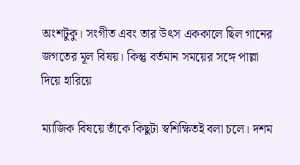অংশটুকু। সংগীত এবং তার উৎস এককালে ছিল গানের জগতের মূল বিষয়। কিন্তু বর্তমান সময়ের সঙ্গে পাল্লা দিয়ে হারিয়ে

ম্যাজিক বিষয়ে তাঁকে কিছুটা স্বশিক্ষিতই বলা চলে। দশম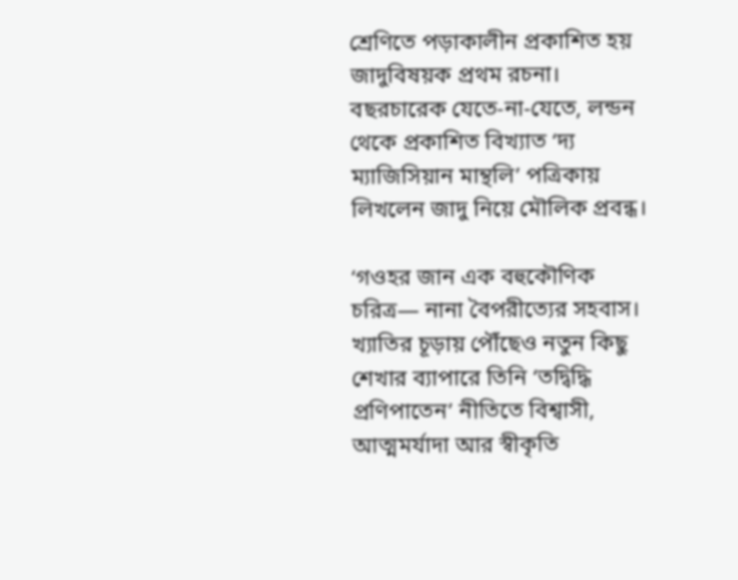শ্রেণিতে পড়াকালীন প্রকাশিত হয় জাদুবিষয়ক প্রথম রচনা। বছরচারেক যেতে-না-যেতে, লন্ডন থেকে প্রকাশিত বিখ্যাত ‘দ্য ম্যাজিসিয়ান মান্থলি’ পত্রিকায় লিখলেন জাদু নিয়ে মৌলিক প্রবন্ধ।

‘গওহর জান এক বহুকৌণিক চরিত্র— নানা বৈপরীত্যের সহবাস। খ্যাতির চূড়ায় পৌঁছেও নতুন কিছু শেখার ব্যাপারে তিনি ‘তদ্বিদ্ধি প্রণিপাতেন’ নীতিতে বিশ্বাসী, আত্মমর্যাদা আর স্বীকৃতি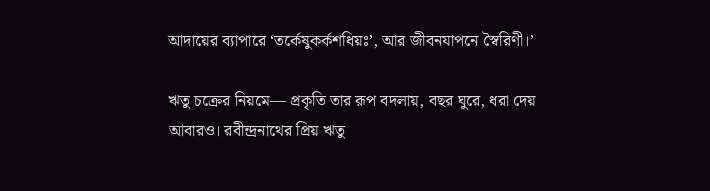আদায়ের ব্যাপারে ‘তর্কেষুকর্কশধিয়ঃ’, আর জীবনযাপনে স্বৈরিণী।’

ঋতু চক্রের নিয়মে— প্রকৃতি তার রূপ বদলায়, বছর ঘুরে, ধরা দেয় আবারও। রবীন্দ্রনাথের প্রিয় ঋতু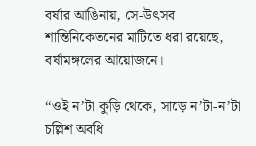বর্ষার আঙিনায়, সে-উৎসব শান্তিনিকেতনের মাটিতে ধরা রয়েছে, বর্ষামঙ্গলের আয়োজনে।

‘‘ওই ন’টা কুড়ি থেকে, সাড়ে ন’টা-ন’টা চল্লিশ অবধি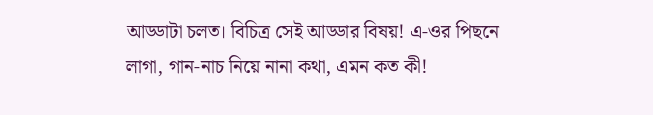আড্ডাটা চলত। বিচিত্র সেই আড্ডার বিষয়! এ-ওর পিছনে লাগা, গান-নাচ নিয়ে নানা কথা, এমন কত কী!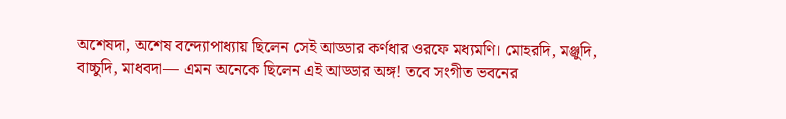অশেষদা, অশেষ বন্দ্যোপাধ্যায় ছিলেন সেই আড্ডার কর্ণধার ওরফে মধ্যমণি। মোহরদি, মঞ্জুদি, বাচ্চুদি, মাধবদা— এমন অনেকে ছিলেন এই আড্ডার অঙ্গ! তবে সংগীত ভবনের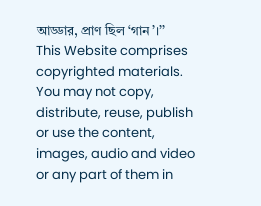আড্ডার, প্রাণ ছিল ‘গান’।’’
This Website comprises copyrighted materials. You may not copy, distribute, reuse, publish or use the content, images, audio and video or any part of them in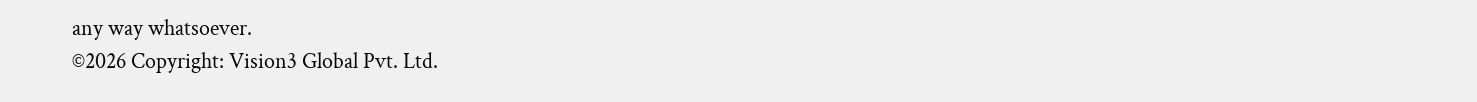any way whatsoever.
©2026 Copyright: Vision3 Global Pvt. Ltd.